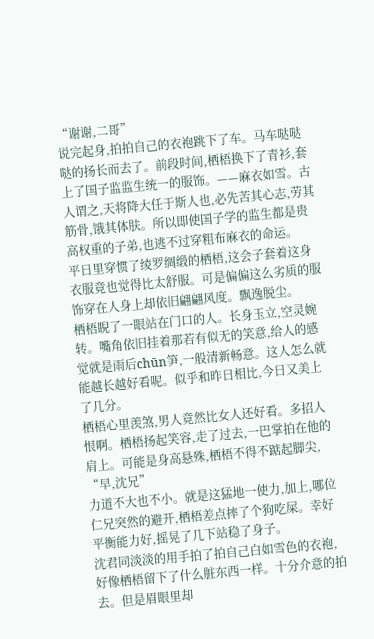“谢谢,二哥”
说完起身,拍拍自己的衣袍跳下了车。马车哒哒哒的扬长而去了。前段时间,栖梧换下了青衫,套上了国子监监生统一的服饰。——麻衣如雪。古人谓之,天将降大任于斯人也,必先苦其心志,劳其筋骨,饿其体肤。所以即使国子学的监生都是贵高权重的子弟,也逃不过穿粗布麻衣的命运。
平日里穿惯了绫罗绸缎的栖梧,这会子套着这身衣服竟也觉得比太舒服。可是偏偏这么劣质的服饰穿在人身上却依旧翩翩风度。飘逸脱尘。
栖梧睨了一眼站在门口的人。长身玉立,空灵婉转。嘴角依旧挂着那若有似无的笑意,给人的感觉就是雨后chūn笋,一般清新畅意。这人怎么就能越长越好看呢。似乎和昨日相比,今日又美上了几分。
栖梧心里羡煞,男人竟然比女人还好看。多招人恨啊。栖梧扬起笑容,走了过去,一巴掌拍在他的肩上。可能是身高悬殊,栖梧不得不踮起脚尖,
“早,沈兄”
力道不大也不小。就是这猛地一使力,加上,哪位仁兄突然的避开,栖梧差点摔了个狗吃屎。幸好平衡能力好,摇晃了几下站稳了身子。
沈君同淡淡的用手拍了拍自己白如雪色的衣袍,好像栖梧留下了什么脏东西一样。十分介意的拍去。但是眉眼里却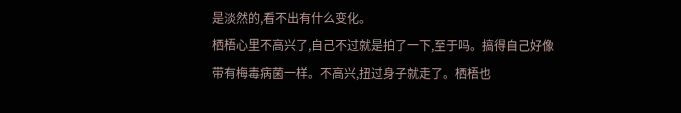是淡然的,看不出有什么变化。
栖梧心里不高兴了,自己不过就是拍了一下,至于吗。搞得自己好像带有梅毒病菌一样。不高兴,扭过身子就走了。栖梧也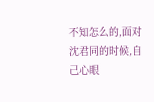不知怎么的,面对沈君同的时候,自己心眼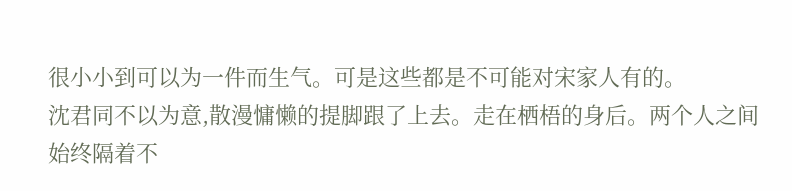很小小到可以为一件而生气。可是这些都是不可能对宋家人有的。
沈君同不以为意,散漫慵懒的提脚跟了上去。走在栖梧的身后。两个人之间始终隔着不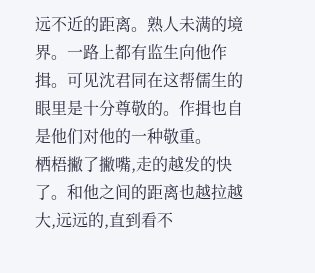远不近的距离。熟人未满的境界。一路上都有监生向他作揖。可见沈君同在这帮儒生的眼里是十分尊敬的。作揖也自是他们对他的一种敬重。
栖梧撇了撇嘴,走的越发的快了。和他之间的距离也越拉越大,远远的,直到看不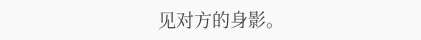见对方的身影。